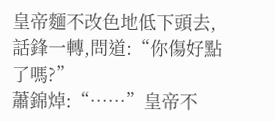皇帝麵不改色地低下頭去,話鋒一轉,問道:“你傷好點了嗎?”
蕭錦焯:“……”皇帝不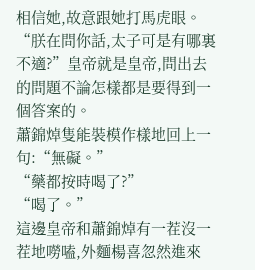相信她,故意跟她打馬虎眼。
“朕在問你話,太子可是有哪裏不適?”皇帝就是皇帝,問出去的問題不論怎樣都是要得到一個答案的。
蕭錦焯隻能裝模作樣地回上一句:“無礙。”
“藥都按時喝了?”
“喝了。”
這邊皇帝和蕭錦焯有一茬沒一茬地嘮嗑,外麵楊喜忽然進來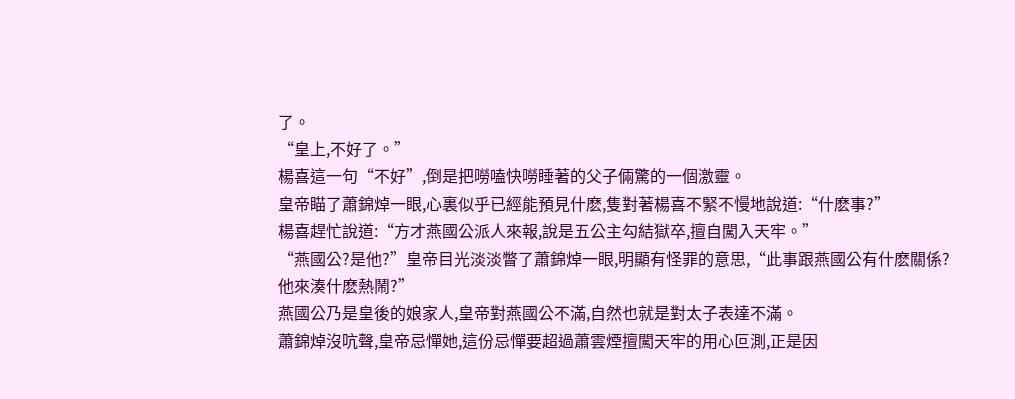了。
“皇上,不好了。”
楊喜這一句“不好”,倒是把嘮嗑快嘮睡著的父子倆驚的一個激靈。
皇帝瞄了蕭錦焯一眼,心裏似乎已經能預見什麽,隻對著楊喜不緊不慢地說道:“什麽事?”
楊喜趕忙說道:“方才燕國公派人來報,說是五公主勾結獄卒,擅自闖入天牢。”
“燕國公?是他?”皇帝目光淡淡瞥了蕭錦焯一眼,明顯有怪罪的意思,“此事跟燕國公有什麽關係?他來湊什麽熱鬧?”
燕國公乃是皇後的娘家人,皇帝對燕國公不滿,自然也就是對太子表達不滿。
蕭錦焯沒吭聲,皇帝忌憚她,這份忌憚要超過蕭雲煙擅闖天牢的用心叵測,正是因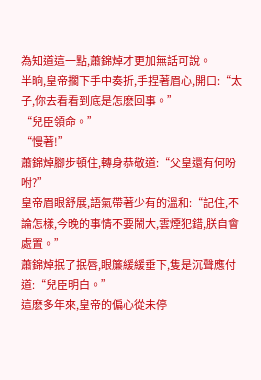為知道這一點,蕭錦焯才更加無話可說。
半晌,皇帝擱下手中奏折,手捏著眉心,開口:“太子,你去看看到底是怎麽回事。”
“兒臣領命。”
“慢著!”
蕭錦焯腳步頓住,轉身恭敬道:“父皇還有何吩咐?”
皇帝眉眼舒展,語氣帶著少有的溫和:“記住,不論怎樣,今晚的事情不要鬧大,雲煙犯錯,朕自會處置。”
蕭錦焯抿了抿唇,眼簾緩緩垂下,隻是沉聲應付道:“兒臣明白。”
這麽多年來,皇帝的偏心從未停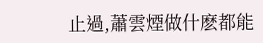止過,蕭雲煙做什麽都能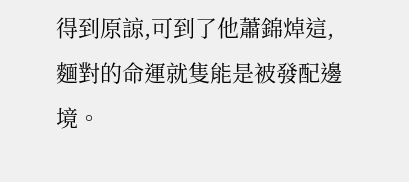得到原諒,可到了他蕭錦焯這,麵對的命運就隻能是被發配邊境。